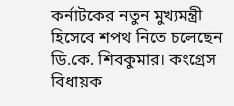কর্নাটকের নতুন মুখ্যমন্ত্রী হিসেবে শপথ নিতে চলেছেন ডি.কে. শিবকুমার। কংগ্রেস বিধায়ক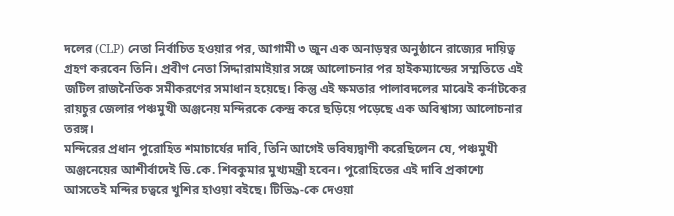দলের (CLP) নেতা নির্বাচিত হওয়ার পর, আগামী ৩ জুন এক অনাড়ম্বর অনুষ্ঠানে রাজ্যের দায়িত্ব গ্রহণ করবেন তিনি। প্রবীণ নেতা সিদ্দারামাইয়ার সঙ্গে আলোচনার পর হাইকম্যান্ডের সম্মতিতে এই জটিল রাজনৈতিক সমীকরণের সমাধান হয়েছে। কিন্তু এই ক্ষমতার পালাবদলের মাঝেই কর্নাটকের রায়চুর জেলার পঞ্চমুখী অঞ্জনেয় মন্দিরকে কেন্দ্র করে ছড়িয়ে পড়েছে এক অবিশ্বাস্য আলোচনার তরঙ্গ।
মন্দিরের প্রধান পুরোহিত শমাচার্যের দাবি, তিনি আগেই ভবিষ্যদ্বাণী করেছিলেন যে, পঞ্চমুখী অঞ্জনেয়ের আশীর্বাদেই ডি.কে. শিবকুমার মুখ্যমন্ত্রী হবেন। পুরোহিতের এই দাবি প্রকাশ্যে আসতেই মন্দির চত্বরে খুশির হাওয়া বইছে। টিভি৯-কে দেওয়া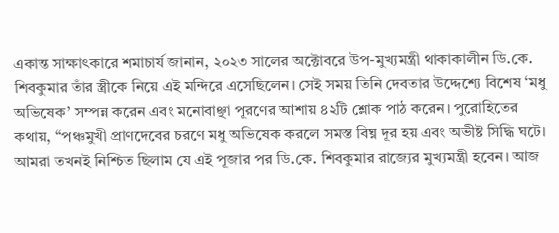একান্ত সাক্ষাৎকারে শমাচার্য জানান, ২০২৩ সালের অক্টোবরে উপ-মুখ্যমন্ত্রী থাকাকালীন ডি.কে. শিবকুমার তাঁর স্ত্রীকে নিয়ে এই মন্দিরে এসেছিলেন। সেই সময় তিনি দেবতার উদ্দেশ্যে বিশেষ ‘মধু অভিষেক’ সম্পন্ন করেন এবং মনোবাঞ্ছা পূরণের আশায় ৪২টি শ্লোক পাঠ করেন। পুরোহিতের কথায়, “পঞ্চমুখী প্রাণদেবের চরণে মধু অভিষেক করলে সমস্ত বিঘ্ন দূর হয় এবং অভীষ্ট সিদ্ধি ঘটে। আমরা তখনই নিশ্চিত ছিলাম যে এই পূজার পর ডি.কে. শিবকুমার রাজ্যের মুখ্যমন্ত্রী হবেন। আজ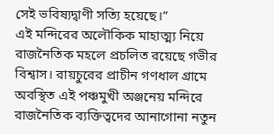সেই ভবিষ্যদ্বাণী সত্যি হয়েছে।”
এই মন্দিরের অলৌকিক মাহাত্ম্য নিয়ে রাজনৈতিক মহলে প্রচলিত রয়েছে গভীর বিশ্বাস। রায়চুরের প্রাচীন গণধাল গ্রামে অবস্থিত এই পঞ্চমুখী অঞ্জনেয় মন্দিরে রাজনৈতিক ব্যক্তিত্বদের আনাগোনা নতুন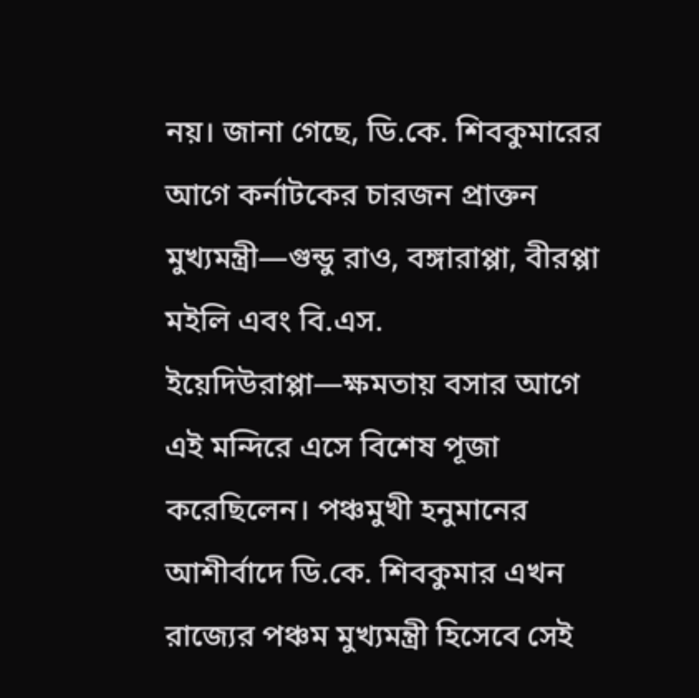নয়। জানা গেছে, ডি.কে. শিবকুমারের আগে কর্নাটকের চারজন প্রাক্তন মুখ্যমন্ত্রী—গুন্ডু রাও, বঙ্গারাপ্পা, বীরপ্পা মইলি এবং বি.এস. ইয়েদিউরাপ্পা—ক্ষমতায় বসার আগে এই মন্দিরে এসে বিশেষ পূজা করেছিলেন। পঞ্চমুখী হনুমানের আশীর্বাদে ডি.কে. শিবকুমার এখন রাজ্যের পঞ্চম মুখ্যমন্ত্রী হিসেবে সেই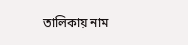তালিকায় নাম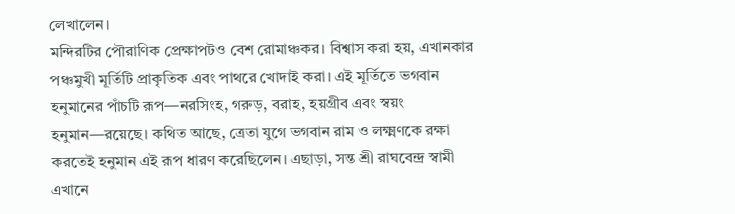লেখালেন।
মন্দিরটির পৌরাণিক প্রেক্ষাপটও বেশ রোমাঞ্চকর। বিশ্বাস করা হয়, এখানকার পঞ্চমুখী মূর্তিটি প্রাকৃতিক এবং পাথরে খোদাই করা। এই মূর্তিতে ভগবান হনুমানের পাঁচটি রূপ—নরসিংহ, গরুড়, বরাহ, হয়গ্রীব এবং স্বয়ং হনুমান—রয়েছে। কথিত আছে, ত্রেতা যুগে ভগবান রাম ও লক্ষ্মণকে রক্ষা করতেই হনুমান এই রূপ ধারণ করেছিলেন। এছাড়া, সন্ত শ্রী রাঘবেন্দ্র স্বামী এখানে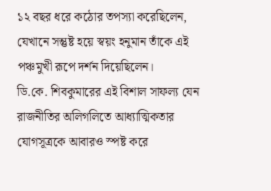১২ বছর ধরে কঠোর তপস্যা করেছিলেন, যেখানে সন্তুষ্ট হয়ে স্বয়ং হনুমান তাঁকে এই পঞ্চমুখী রূপে দর্শন দিয়েছিলেন।
ডি.কে. শিবকুমারের এই বিশাল সাফল্য যেন রাজনীতির অলিগলিতে আধ্যাত্মিকতার যোগসূত্রকে আবারও স্পষ্ট করে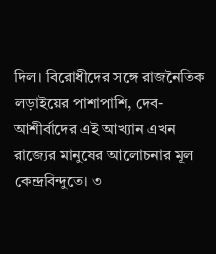দিল। বিরোধীদের সঙ্গে রাজনৈতিক লড়াইয়ের পাশাপাশি, দেব-আশীর্বাদের এই আখ্যান এখন রাজ্যের মানুষের আলোচনার মূল কেন্দ্রবিন্দুতে। ৩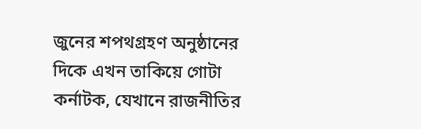জুনের শপথগ্রহণ অনুষ্ঠানের দিকে এখন তাকিয়ে গোটা কর্নাটক, যেখানে রাজনীতির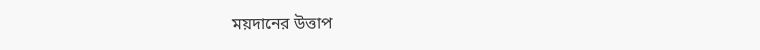ময়দানের উত্তাপ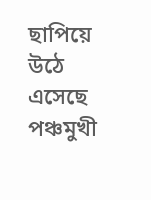ছাপিয়ে উঠে এসেছে পঞ্চমুখী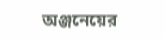অঞ্জনেয়ের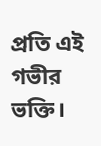প্রতি এই গভীর ভক্তি।